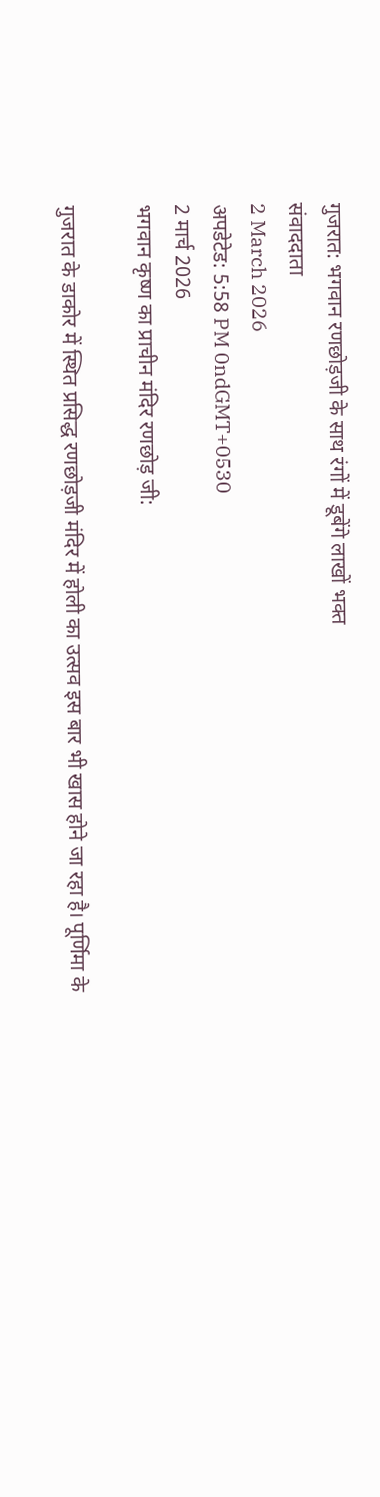गुजरात: भगवान रणछोड़जी के साथ रंगों में डूबेंगे लाखों भक्त
संवाददाता
2 March 2026
अपडेटेड: 5:58 PM 0ndGMT+0530
2 मार्च 2026
भगवान कृष्ण का प्राचीन मंदिर रणछोड़ जी:

गुजरात के डाकोर में स्थित प्रसिद्ध रणछोड़जी मंदिर में होली का उत्सव इस बार भी खास होने जा रहा है। पूर्णिमा के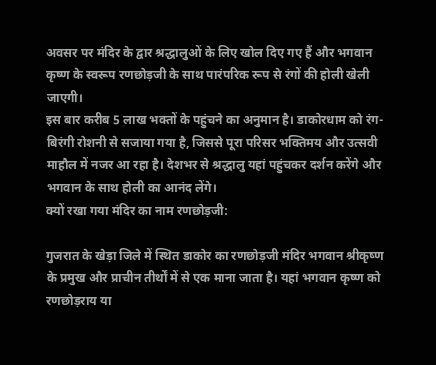अवसर पर मंदिर के द्वार श्रद्धालुओं के लिए खोल दिए गए हैं और भगवान कृष्ण के स्वरूप रणछोड़जी के साथ पारंपरिक रूप से रंगों की होली खेली जाएगी।
इस बार करीब 5 लाख भक्तों के पहुंचने का अनुमान है। डाकोरधाम को रंग-बिरंगी रोशनी से सजाया गया है, जिससे पूरा परिसर भक्तिमय और उत्सवी माहौल में नजर आ रहा है। देशभर से श्रद्धालु यहां पहुंचकर दर्शन करेंगे और भगवान के साथ होली का आनंद लेंगे।
क्यों रखा गया मंदिर का नाम रणछोड़जी:

गुजरात के खेड़ा जिले में स्थित डाकोर का रणछोड़जी मंदिर भगवान श्रीकृष्ण के प्रमुख और प्राचीन तीर्थों में से एक माना जाता है। यहां भगवान कृष्ण को रणछोड़राय या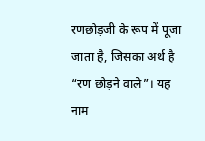रणछोड़जी के रूप में पूजा जाता है, जिसका अर्थ है “रण छोड़ने वाले”। यह नाम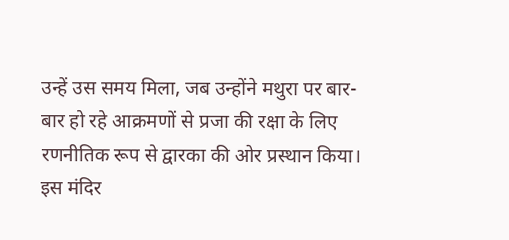उन्हें उस समय मिला, जब उन्होंने मथुरा पर बार-बार हो रहे आक्रमणों से प्रजा की रक्षा के लिए रणनीतिक रूप से द्वारका की ओर प्रस्थान किया।
इस मंदिर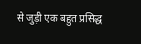से जुड़ी एक बहुत प्रसिद्ध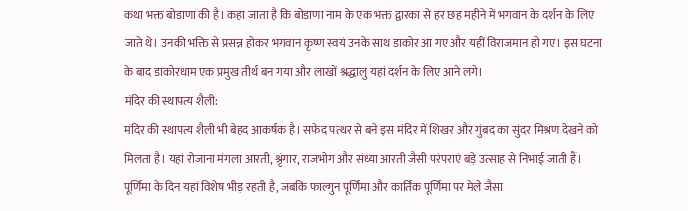कथा भक्त बोडाणा की है। कहा जाता है कि बोडाणा नाम के एक भक्त द्वारका से हर छह महीने में भगवान के दर्शन के लिए जाते थे। उनकी भक्ति से प्रसन्न होकर भगवान कृष्ण स्वयं उनके साथ डाकोर आ गए और यहीं विराजमान हो गए। इस घटना के बाद डाकोरधाम एक प्रमुख तीर्थ बन गया और लाखों श्रद्धालु यहां दर्शन के लिए आने लगे।
मंदिर की स्थापत्य शैली:
मंदिर की स्थापत्य शैली भी बेहद आकर्षक है। सफेद पत्थर से बने इस मंदिर में शिखर और गुंबद का सुंदर मिश्रण देखने को मिलता है। यहां रोजाना मंगला आरती, श्रृंगार, राजभोग और संध्या आरती जैसी परंपराएं बड़े उत्साह से निभाई जाती हैं। पूर्णिमा के दिन यहां विशेष भीड़ रहती है, जबकि फाल्गुन पूर्णिमा और कार्तिक पूर्णिमा पर मेले जैसा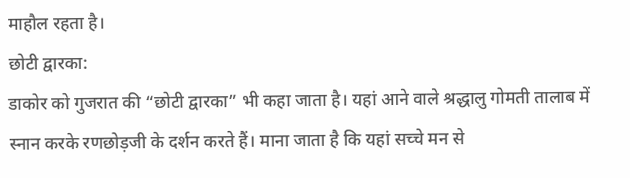माहौल रहता है।
छोटी द्वारका:
डाकोर को गुजरात की “छोटी द्वारका” भी कहा जाता है। यहां आने वाले श्रद्धालु गोमती तालाब में स्नान करके रणछोड़जी के दर्शन करते हैं। माना जाता है कि यहां सच्चे मन से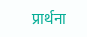प्रार्थना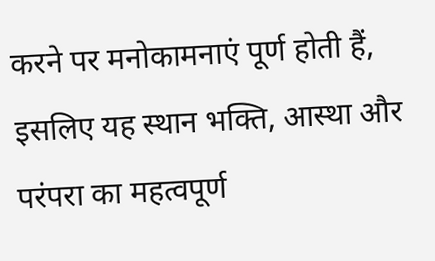करने पर मनोकामनाएं पूर्ण होती हैं, इसलिए यह स्थान भक्ति, आस्था और परंपरा का महत्वपूर्ण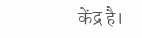केंद्र है।